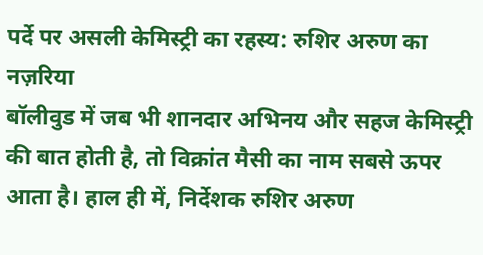पर्दे पर असली केमिस्ट्री का रहस्य: रुशिर अरुण का नज़रिया
बॉलीवुड में जब भी शानदार अभिनय और सहज केमिस्ट्री की बात होती है, तो विक्रांत मैसी का नाम सबसे ऊपर आता है। हाल ही में, निर्देशक रुशिर अरुण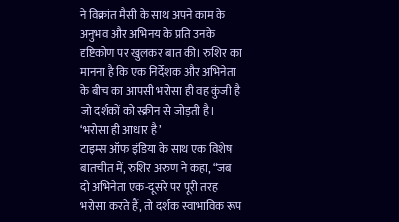ने विक्रांत मैसी के साथ अपने काम के अनुभव और अभिनय के प्रति उनके दृष्टिकोण पर खुलकर बात की। रुशिर का मानना है कि एक निर्देशक और अभिनेता के बीच का आपसी भरोसा ही वह कुंजी है जो दर्शकों को स्क्रीन से जोड़ती है।
‘भरोसा ही आधार है’
टाइम्स ऑफ इंडिया के साथ एक विशेष बातचीत में, रुशिर अरुण ने कहा, “जब दो अभिनेता एक-दूसरे पर पूरी तरह भरोसा करते हैं, तो दर्शक स्वाभाविक रूप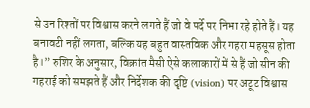से उन रिश्तों पर विश्वास करने लगते हैं जो वे पर्दे पर निभा रहे होते हैं। यह बनावटी नहीं लगता, बल्कि यह बहुत वास्तविक और गहरा महसूस होता है।” रुशिर के अनुसार, विक्रांत मैसी ऐसे कलाकारों में से हैं जो सीन की गहराई को समझते हैं और निर्देशक की दृष्टि (vision) पर अटूट विश्वास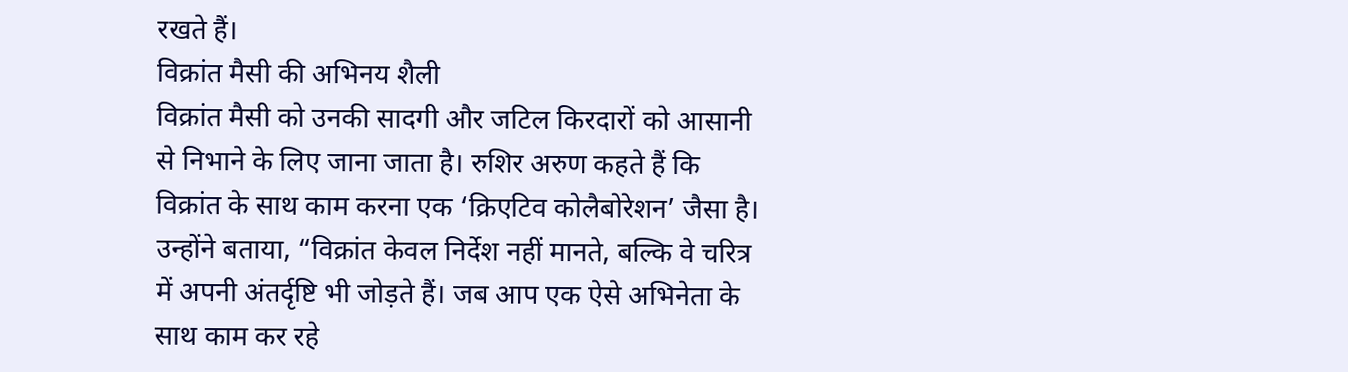रखते हैं।
विक्रांत मैसी की अभिनय शैली
विक्रांत मैसी को उनकी सादगी और जटिल किरदारों को आसानी से निभाने के लिए जाना जाता है। रुशिर अरुण कहते हैं कि विक्रांत के साथ काम करना एक ‘क्रिएटिव कोलैबोरेशन’ जैसा है। उन्होंने बताया, “विक्रांत केवल निर्देश नहीं मानते, बल्कि वे चरित्र में अपनी अंतर्दृष्टि भी जोड़ते हैं। जब आप एक ऐसे अभिनेता के साथ काम कर रहे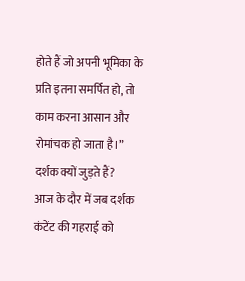होते हैं जो अपनी भूमिका के प्रति इतना समर्पित हो, तो काम करना आसान और रोमांचक हो जाता है।”
दर्शक क्यों जुड़ते हैं?
आज के दौर में जब दर्शक कंटेंट की गहराई को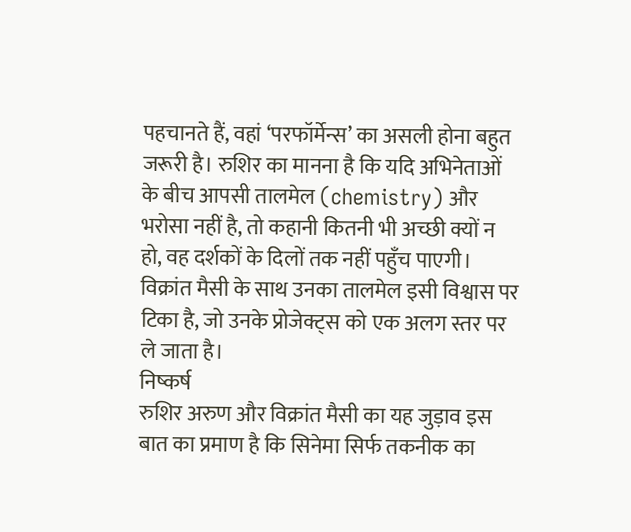पहचानते हैं, वहां ‘परफॉर्मेन्स’ का असली होना बहुत जरूरी है। रुशिर का मानना है कि यदि अभिनेताओं के बीच आपसी तालमेल (chemistry) और भरोसा नहीं है, तो कहानी कितनी भी अच्छी क्यों न हो, वह दर्शकों के दिलों तक नहीं पहुँच पाएगी। विक्रांत मैसी के साथ उनका तालमेल इसी विश्वास पर टिका है, जो उनके प्रोजेक्ट्स को एक अलग स्तर पर ले जाता है।
निष्कर्ष
रुशिर अरुण और विक्रांत मैसी का यह जुड़ाव इस बात का प्रमाण है कि सिनेमा सिर्फ तकनीक का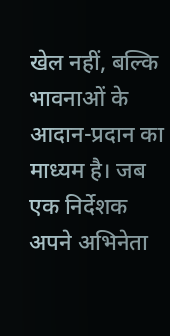खेल नहीं, बल्कि भावनाओं के आदान-प्रदान का माध्यम है। जब एक निर्देशक अपने अभिनेता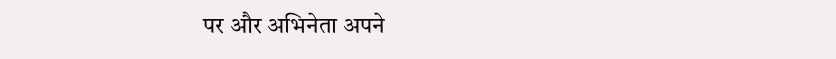पर और अभिनेता अपने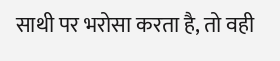साथी पर भरोसा करता है, तो वही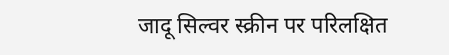जादू सिल्वर स्क्रीन पर परिलक्षित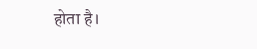होता है।